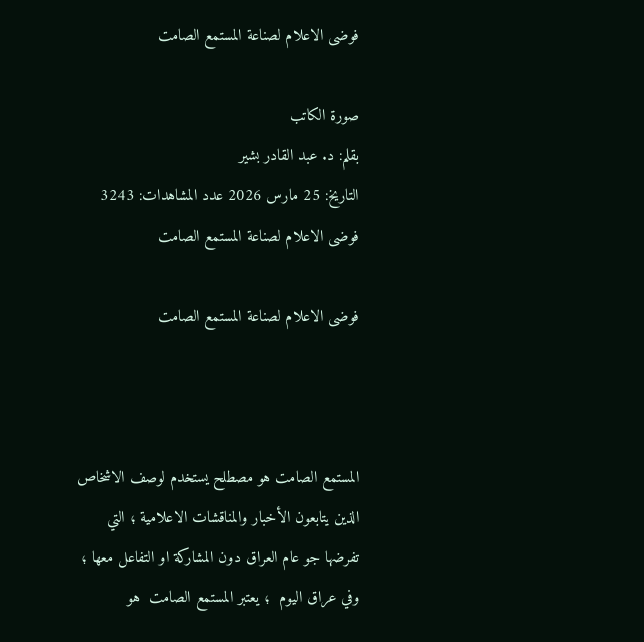فوضى الاعلام لصناعة المستمع الصامت

صورة الكاتب
بقلم: د. عبد القادر بشير
التاريخ: 25 مارس 2026 عدد المشاهدات: 3243
فوضى الاعلام لصناعة المستمع الصامت

فوضى الاعلام لصناعة المستمع الصامت



المستمع الصامت هو مصطلح يستخدم لوصف الاشخاص الذين يتابعون الأخبار والمناقشات الاعلامية ؛ التي تفرضها جو عام العراق دون المشاركة او التفاعل معها ؛ وفي عراق اليوم  ؛ يعتبر المستمع الصامت  هو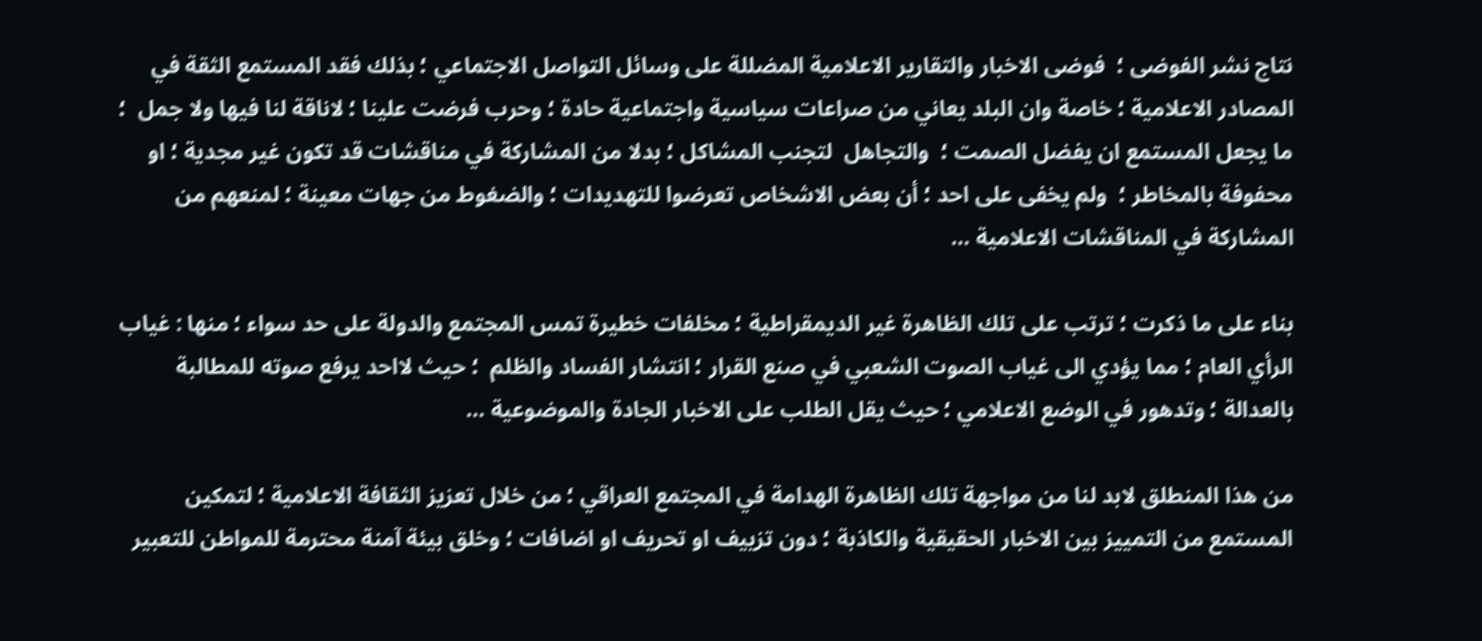نتاج نشر الفوضى ؛  فوضى الاخبار والتقارير الاعلامية المضللة على وسائل التواصل الاجتماعي ؛ بذلك فقد المستمع الثقة في المصادر الاعلامية ؛ خاصة وان البلد يعاني من صراعات سياسية واجتماعية حادة ؛ وحرب فرضت علينا ؛ لاناقة لنا فيها ولا جمل  ؛ ما يجعل المستمع ان يفضل الصمت ؛  والتجاهل  لتجنب المشاكل ؛ بدلا من المشاركة في مناقشات قد تكون غير مجدية ؛ او محفوفة بالمخاطر ؛  ولم يخفى على احد ؛ أن بعض الاشخاص تعرضوا للتهديدات ؛ والضغوط من جهات معينة ؛ لمنعهم من المشاركة في المناقشات الاعلامية …

بناء على ما ذكرت ؛ ترتب على تلك الظاهرة غير الديمقراطية ؛ مخلفات خطيرة تمس المجتمع والدولة على حد سواء ؛ منها : غياب الرأي العام ؛ مما يؤدي الى غياب الصوت الشعبي في صنع القرار ؛ انتشار الفساد والظلم  ؛ حيث لااحد يرفع صوته للمطالبة بالعدالة ؛ وتدهور في الوضع الاعلامي ؛ حيث يقل الطلب على الاخبار الجادة والموضوعية …

من هذا المنطلق لابد لنا من مواجهة تلك الظاهرة الهدامة في المجتمع العراقي ؛ من خلال تعزيز الثقافة الاعلامية ؛ لتمكين المستمع من التمييز بين الاخبار الحقيقية والكاذبة ؛ دون تزييف او تحريف او اضافات ؛ وخلق بيئة آمنة محترمة للمواطن للتعبير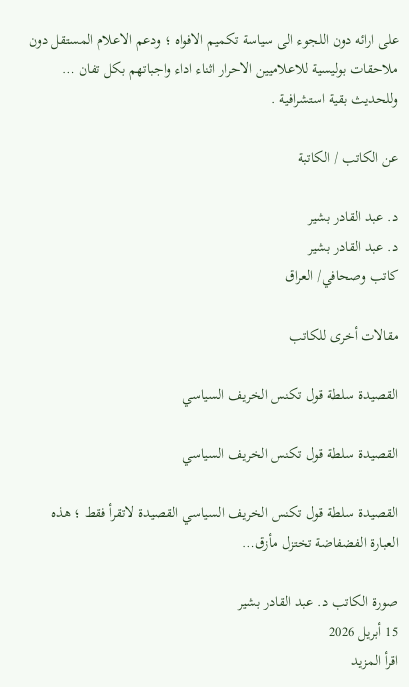على ارائه دون اللجوء الى سياسة تكميم الافواه ؛ ودعم الاعلام المستقل دون ملاحقات بوليسية للاعلاميين الاحرار اثناء اداء واجباتهم بكل تفان … وللحديث بقية استشرافية .

عن الکاتب / الکاتبة

د. عبد القادر بشير
د. عبد القادر بشير
كاتب وصحافي/ العراق

مقالات أخرى للكاتب

القصيدة سلطة قول تكنس الخريف السياسي

القصيدة سلطة قول تكنس الخريف السياسي

القصيدة سلطة قول تكنس الخريف السياسي القصيدة لاتقرأ فقط ؛ هذه العبارة الفضفاضة تختزل مأزق…

صورة الكاتب د. عبد القادر بشير
15 أبريل 2026
اقرأ المزيد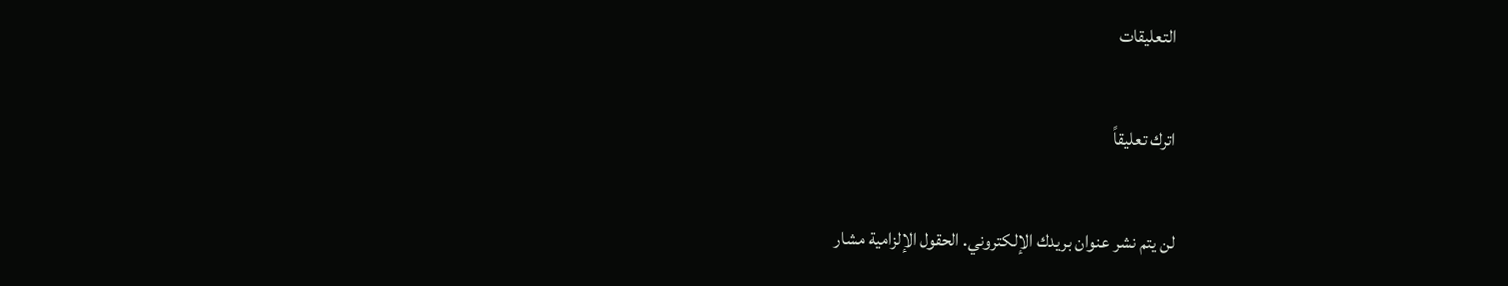التعليقات

اترك تعليقاً

لن يتم نشر عنوان بريدك الإلكتروني. الحقول الإلزامية مشار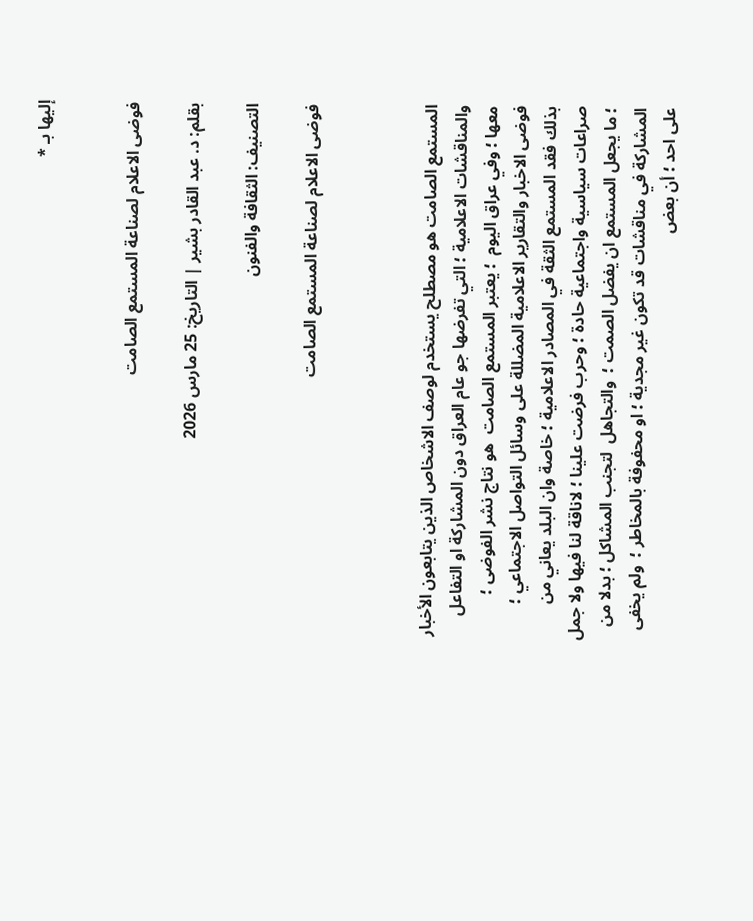إليها بـ *


فوضى الاعلام لصناعة المستمع الصامت

بقلم: د. عبد القادر بشير | التاريخ: 25 مارس 2026

التصنيف: الثقافة والفنون

فوضى الاعلام لصناعة المستمع الصامت



المستمع الصامت هو مصطلح يستخدم لوصف الاشخاص الذين يتابعون الأخبار والمناقشات الاعلامية ؛ التي تفرضها جو عام العراق دون المشاركة او التفاعل معها ؛ وفي عراق اليوم  ؛ يعتبر المستمع الصامت  هو نتاج نشر الفوضى ؛  فوضى الاخبار والتقارير الاعلامية المضللة على وسائل التواصل الاجتماعي ؛ بذلك فقد المستمع الثقة في المصادر الاعلامية ؛ خاصة وان البلد يعاني من صراعات سياسية واجتماعية حادة ؛ وحرب فرضت علينا ؛ لاناقة لنا فيها ولا جمل  ؛ ما يجعل المستمع ان يفضل الصمت ؛  والتجاهل  لتجنب المشاكل ؛ بدلا من المشاركة في مناقشات قد تكون غير مجدية ؛ او محفوفة بالمخاطر ؛  ولم يخفى على احد ؛ أن بعض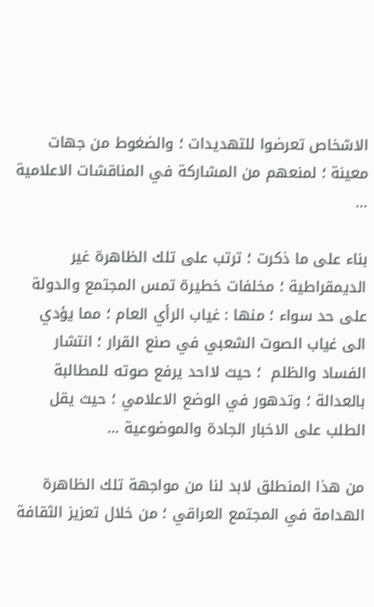الاشخاص تعرضوا للتهديدات ؛ والضغوط من جهات معينة ؛ لمنعهم من المشاركة في المناقشات الاعلامية …

بناء على ما ذكرت ؛ ترتب على تلك الظاهرة غير الديمقراطية ؛ مخلفات خطيرة تمس المجتمع والدولة على حد سواء ؛ منها : غياب الرأي العام ؛ مما يؤدي الى غياب الصوت الشعبي في صنع القرار ؛ انتشار الفساد والظلم  ؛ حيث لااحد يرفع صوته للمطالبة بالعدالة ؛ وتدهور في الوضع الاعلامي ؛ حيث يقل الطلب على الاخبار الجادة والموضوعية …

من هذا المنطلق لابد لنا من مواجهة تلك الظاهرة الهدامة في المجتمع العراقي ؛ من خلال تعزيز الثقافة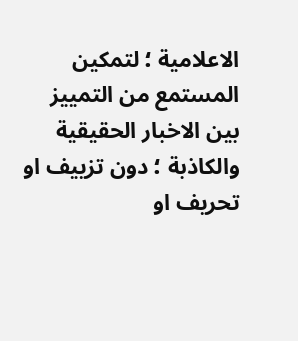الاعلامية ؛ لتمكين المستمع من التمييز بين الاخبار الحقيقية والكاذبة ؛ دون تزييف او تحريف او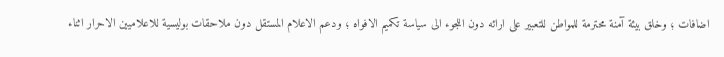اضافات ؛ وخلق بيئة آمنة محترمة للمواطن للتعبير على ارائه دون اللجوء الى سياسة تكميم الافواه ؛ ودعم الاعلام المستقل دون ملاحقات بوليسية للاعلاميين الاحرار اثناء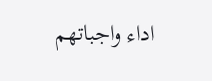اداء واجباتهم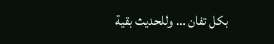بكل تفان … وللحديث بقية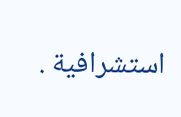استشرافية .